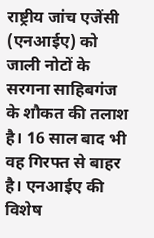राष्ट्रीय जांच एजेंसी (एनआईए) को जाली नोटों के सरगना साहिबगंज के शौकत की तलाश है। 16 साल बाद भी वह गिरफ्त से बाहर है। एनआईए की विशेष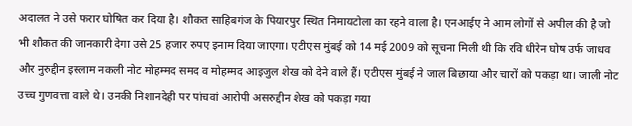अदालत ने उसे फरार घोषित कर दिया है। शौकत साहिबगंज के पियारपुर स्थित निमायटोला का रहने वाला है। एनआईए ने आम लोगों से अपील की है जो भी शौकत की जानकारी देगा उसे 25 हजार रुपए इनाम दिया जाएगा। एटीएस मुंबई को 14 मई 2009 को सूचना मिली थी कि रवि धीरेन घोष उर्फ जाधव और नुरुद्दीन इस्लाम नकली नोट मोहम्मद समद व मोहम्मद आइजुल शेख को देने वाले हैं। एटीएस मुंबई ने जाल बिछाया और चारों को पकड़ा था। जाली नोट उच्च गुणवत्ता वाले थे। उनकी निशानदेही पर पांचवां आरोपी असरुद्दीन शेख को पकड़ा गया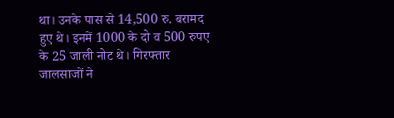था। उनके पास से 14,500 रु. बरामद हुए थे। इनमें 1000 के दो व 500 रुपए के 25 जाली नोट थे। गिरफ्तार जालसाजों ने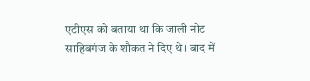एटीएस को बताया था कि जाली नोट साहिबगंज के शौकत ने दिए थे। बाद में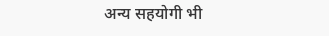अन्य सहयोगी भी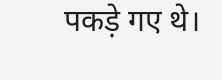पकड़े गए थे।